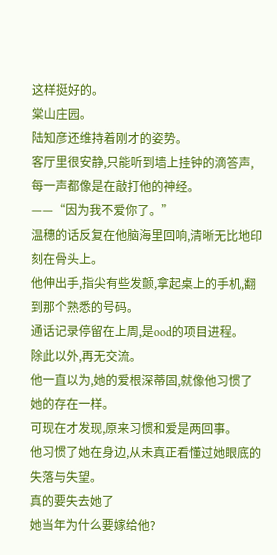这样挺好的。
棠山庄园。
陆知彦还维持着刚才的姿势。
客厅里很安静,只能听到墙上挂钟的滴答声,每一声都像是在敲打他的神经。
——“因为我不爱你了。”
温穗的话反复在他脑海里回响,清晰无比地印刻在骨头上。
他伸出手,指尖有些发颤,拿起桌上的手机,翻到那个熟悉的号码。
通话记录停留在上周,是ood的项目进程。
除此以外,再无交流。
他一直以为,她的爱根深蒂固,就像他习惯了她的存在一样。
可现在才发现,原来习惯和爱是两回事。
他习惯了她在身边,从未真正看懂过她眼底的失落与失望。
真的要失去她了
她当年为什么要嫁给他?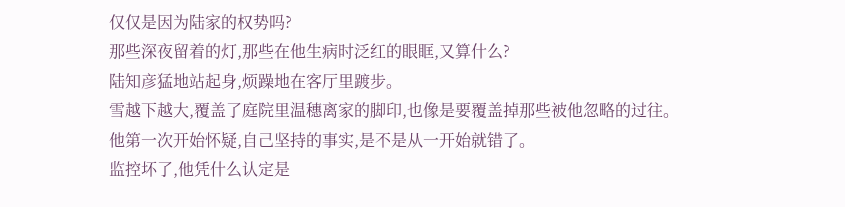仅仅是因为陆家的权势吗?
那些深夜留着的灯,那些在他生病时泛红的眼眶,又算什么?
陆知彦猛地站起身,烦躁地在客厅里踱步。
雪越下越大,覆盖了庭院里温穗离家的脚印,也像是要覆盖掉那些被他忽略的过往。
他第一次开始怀疑,自己坚持的事实,是不是从一开始就错了。
监控坏了,他凭什么认定是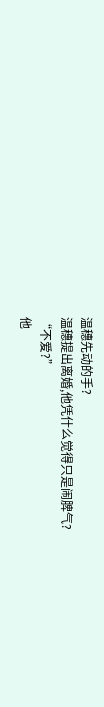温穗先动的手?
温穗提出离婚,他凭什么觉得只是闹脾气?
“不爱?”
他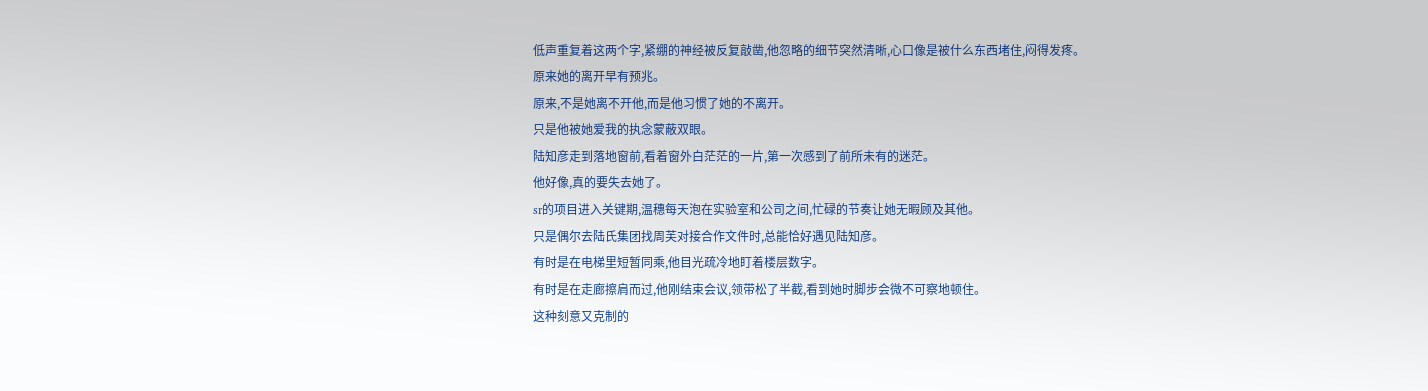低声重复着这两个字,紧绷的神经被反复敲凿,他忽略的细节突然清晰,心口像是被什么东西堵住,闷得发疼。
原来她的离开早有预兆。
原来,不是她离不开他,而是他习惯了她的不离开。
只是他被她爱我的执念蒙蔽双眼。
陆知彦走到落地窗前,看着窗外白茫茫的一片,第一次感到了前所未有的迷茫。
他好像,真的要失去她了。
sr的项目进入关键期,温穗每天泡在实验室和公司之间,忙碌的节奏让她无暇顾及其他。
只是偶尔去陆氏集团找周芙对接合作文件时,总能恰好遇见陆知彦。
有时是在电梯里短暂同乘,他目光疏冷地盯着楼层数字。
有时是在走廊擦肩而过,他刚结束会议,领带松了半截,看到她时脚步会微不可察地顿住。
这种刻意又克制的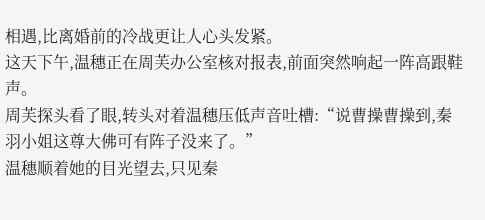相遇,比离婚前的冷战更让人心头发紧。
这天下午,温穗正在周芙办公室核对报表,前面突然响起一阵高跟鞋声。
周芙探头看了眼,转头对着温穗压低声音吐槽:“说曹操曹操到,秦羽小姐这尊大佛可有阵子没来了。”
温穗顺着她的目光望去,只见秦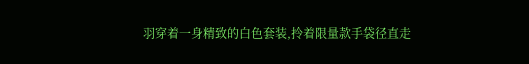羽穿着一身精致的白色套装,拎着限量款手袋径直走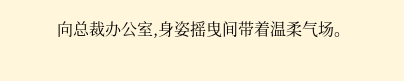向总裁办公室,身姿摇曳间带着温柔气场。